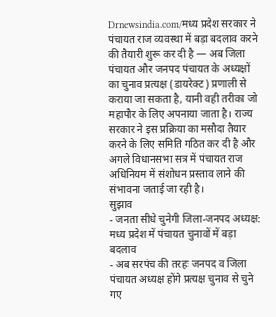Drnewsindia.com/मध्य प्रदेश सरकार ने पंचायत राज व्यवस्था में बड़ा बदलाव करने की तैयारी शुरू कर दी है — अब जिला पंचायत और जनपद पंचायत के अध्यक्षों का चुनाव प्रत्यक्ष (डायरेक्ट) प्रणाली से कराया जा सकता है, यानी वही तरीका जो महापौर के लिए अपनाया जाता है। राज्य सरकार ने इस प्रक्रिया का मसौदा तैयार करने के लिए समिति गठित कर दी है और अगले विधानसभा सत्र में पंचायत राज अधिनियम में संशोधन प्रस्ताव लाने की संभावना जताई जा रही है।
सुझाव
- जनता सीधे चुनेगी जिला-जनपद अध्यक्ष: मध्य प्रदेश में पंचायत चुनावों में बड़ा बदलाव
- अब सरपंच की तरहः जनपद व जिला पंचायत अध्यक्ष होंगे प्रत्यक्ष चुनाव से चुने गए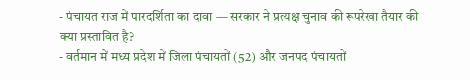- पंचायत राज में पारदर्शिता का दावा — सरकार ने प्रत्यक्ष चुनाव की रूपरेखा तैयार की
क्या प्रस्तावित है?
- वर्तमान में मध्य प्रदेश में जिला पंचायतों (52) और जनपद पंचायतों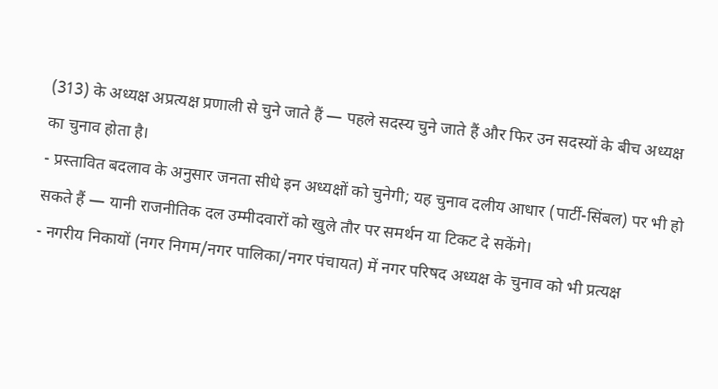(313) के अध्यक्ष अप्रत्यक्ष प्रणाली से चुने जाते हैं — पहले सदस्य चुने जाते हैं और फिर उन सदस्यों के बीच अध्यक्ष का चुनाव होता है।
- प्रस्तावित बदलाव के अनुसार जनता सीधे इन अध्यक्षों को चुनेगी; यह चुनाव दलीय आधार (पार्टी-सिंबल) पर भी हो सकते हैं — यानी राजनीतिक दल उम्मीदवारों को खुले तौर पर समर्थन या टिकट दे सकेंगे।
- नगरीय निकायों (नगर निगम/नगर पालिका/नगर पंचायत) में नगर परिषद अध्यक्ष के चुनाव को भी प्रत्यक्ष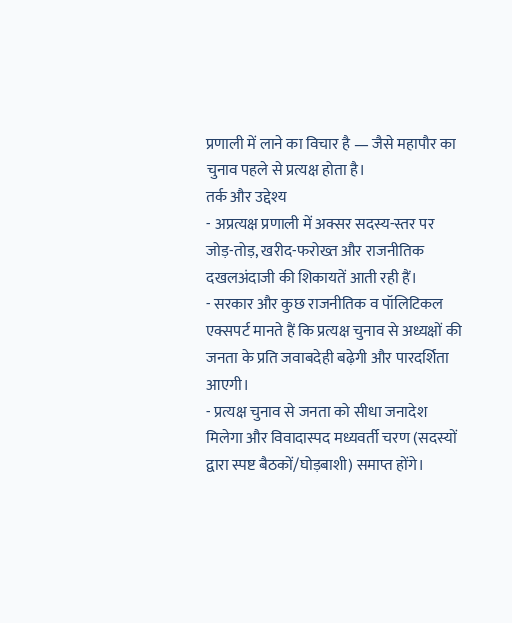प्रणाली में लाने का विचार है — जैसे महापौर का चुनाव पहले से प्रत्यक्ष होता है।
तर्क और उद्देश्य
- अप्रत्यक्ष प्रणाली में अक्सर सदस्य-स्तर पर जोड़-तोड़, खरीद-फरोख्त और राजनीतिक दखलअंदाजी की शिकायतें आती रही हैं।
- सरकार और कुछ राजनीतिक व पॉलिटिकल एक्सपर्ट मानते हैं कि प्रत्यक्ष चुनाव से अध्यक्षों की जनता के प्रति जवाबदेही बढ़ेगी और पारदर्शिता आएगी।
- प्रत्यक्ष चुनाव से जनता को सीधा जनादेश मिलेगा और विवादास्पद मध्यवर्ती चरण (सदस्यों द्वारा स्पष्ट बैठकों/घोड़बाशी) समाप्त होंगे।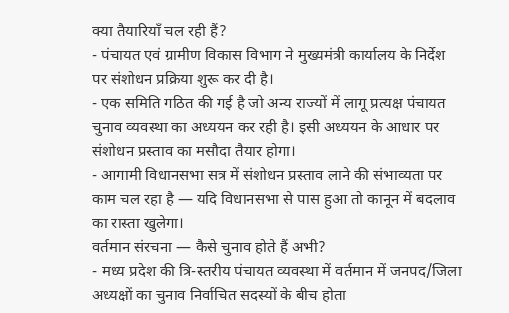क्या तैयारियाँ चल रही हैं?
- पंचायत एवं ग्रामीण विकास विभाग ने मुख्यमंत्री कार्यालय के निर्देश पर संशोधन प्रक्रिया शुरू कर दी है।
- एक समिति गठित की गई है जो अन्य राज्यों में लागू प्रत्यक्ष पंचायत चुनाव व्यवस्था का अध्ययन कर रही है। इसी अध्ययन के आधार पर संशोधन प्रस्ताव का मसौदा तैयार होगा।
- आगामी विधानसभा सत्र में संशोधन प्रस्ताव लाने की संभाव्यता पर काम चल रहा है — यदि विधानसभा से पास हुआ तो कानून में बदलाव का रास्ता खुलेगा।
वर्तमान संरचना — कैसे चुनाव होते हैं अभी?
- मध्य प्रदेश की त्रि-स्तरीय पंचायत व्यवस्था में वर्तमान में जनपद/जिला अध्यक्षों का चुनाव निर्वाचित सदस्यों के बीच होता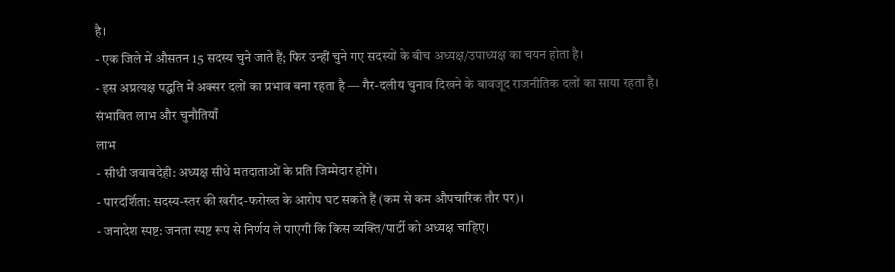है।
- एक जिले में औसतन 15 सदस्य चुने जाते हैं; फिर उन्हीं चुने गए सदस्यों के बीच अध्यक्ष/उपाध्यक्ष का चयन होता है।
- इस अप्रत्यक्ष पद्धति में अक्सर दलों का प्रभाव बना रहता है — गैर-दलीय चुनाव दिखने के बावजूद राजनीतिक दलों का साया रहता है।
संभावित लाभ और चुनौतियाँ
लाभ
- सीधी जवाबदेही: अध्यक्ष सीधे मतदाताओं के प्रति जिम्मेदार होंगे।
- पारदर्शिता: सदस्य-स्तर की खरीद-फरोख्त के आरोप घट सकते हैं (कम से कम औपचारिक तौर पर)।
- जनादेश स्पष्ट: जनता स्पष्ट रूप से निर्णय ले पाएगी कि किस व्यक्ति/पार्टी को अध्यक्ष चाहिए।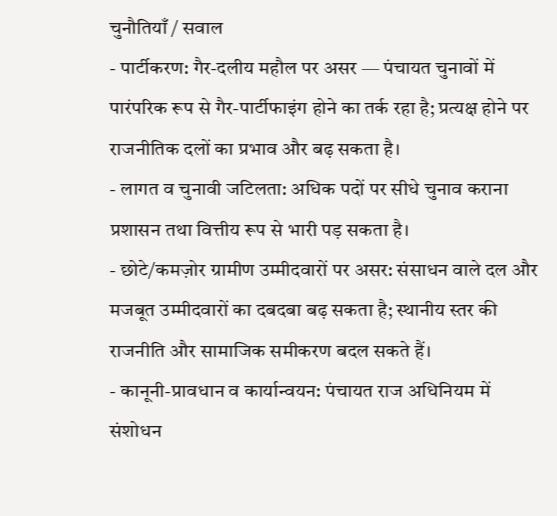चुनौतियाँ / सवाल
- पार्टीकरण: गैर-दलीय महौल पर असर — पंचायत चुनावों में पारंपरिक रूप से गैर-पार्टीफाइंग होने का तर्क रहा है; प्रत्यक्ष होने पर राजनीतिक दलों का प्रभाव और बढ़ सकता है।
- लागत व चुनावी जटिलता: अधिक पदों पर सीधे चुनाव कराना प्रशासन तथा वित्तीय रूप से भारी पड़ सकता है।
- छोटे/कमज़ोर ग्रामीण उम्मीदवारों पर असर: संसाधन वाले दल और मजबूत उम्मीदवारों का दबदबा बढ़ सकता है; स्थानीय स्तर की राजनीति और सामाजिक समीकरण बदल सकते हैं।
- कानूनी-प्रावधान व कार्यान्वयन: पंचायत राज अधिनियम में संशोधन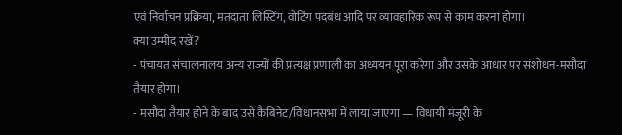एवं निर्वाचन प्रक्रिया, मतदाता लिस्टिंग, वोटिंग पदबंध आदि पर व्यावहारिक रूप से काम करना होगा।
क्या उम्मीद रखें?
- पंचायत संचालनालय अन्य राज्यों की प्रत्यक्ष प्रणाली का अध्ययन पूरा करेगा और उसके आधार पर संशोधन-मसौदा तैयार होगा।
- मसौदा तैयार होने के बाद उसे कैबिनेट/विधानसभा में लाया जाएगा — विधायी मंजूरी के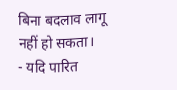बिना बदलाव लागू नहीं हो सकता।
- यदि पारित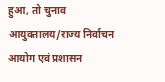हुआ, तो चुनाव आयुक्तालय/राज्य निर्वाचन आयोग एवं प्रशासन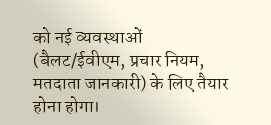को नई व्यवस्थाओं (बैलट/ईवीएम, प्रचार नियम, मतदाता जानकारी) के लिए तैयार होना होगा।